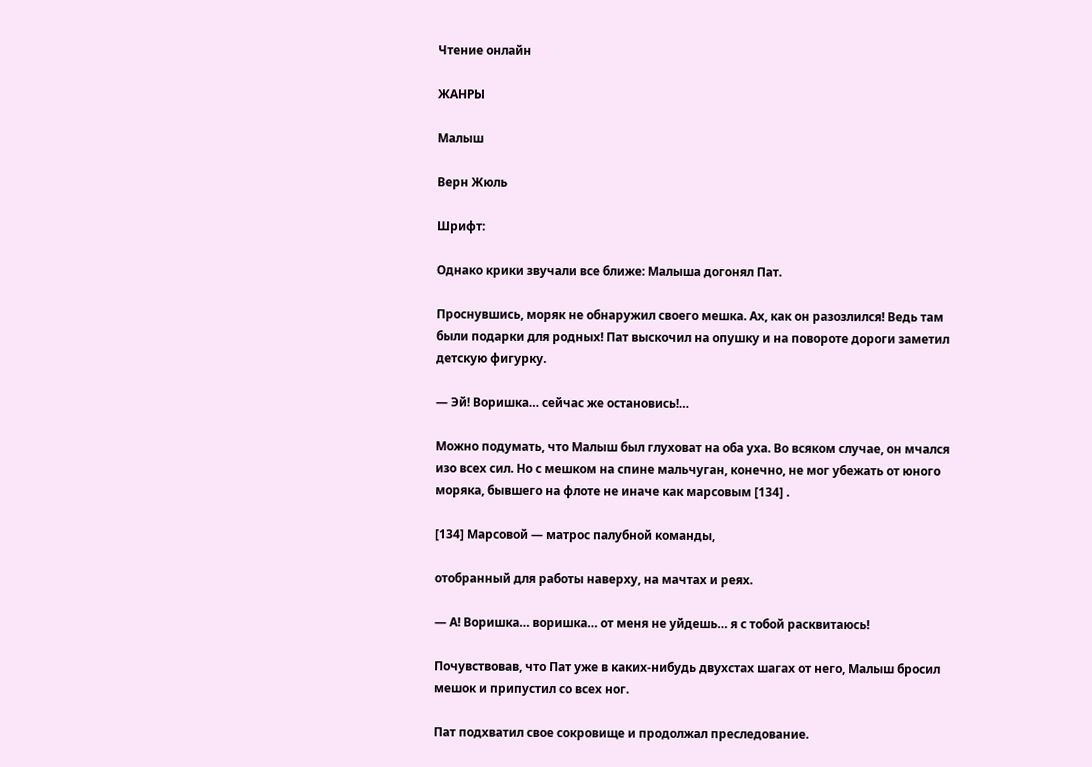Чтение онлайн

ЖАНРЫ

Малыш

Верн Жюль

Шрифт:

Однако крики звучали все ближе: Малыша догонял Пат.

Проснувшись, моряк не обнаружил своего мешка. Ах, как он разозлился! Ведь там были подарки для родных! Пат выскочил на опушку и на повороте дороги заметил детскую фигурку.

— Эй! Воришка… сейчас же остановись!…

Можно подумать, что Малыш был глуховат на оба уха. Во всяком случае, он мчался изо всех сил. Но с мешком на спине мальчуган, конечно, не мог убежать от юного моряка, бывшего на флоте не иначе как марсовым [134] .

[134] Марсовой — матрос палубной команды,

отобранный для работы наверху, на мачтах и реях.

— А! Воришка… воришка… от меня не уйдешь… я с тобой расквитаюсь!

Почувствовав, что Пат уже в каких-нибудь двухстах шагах от него, Малыш бросил мешок и припустил со всех ног.

Пат подхватил свое сокровище и продолжал преследование.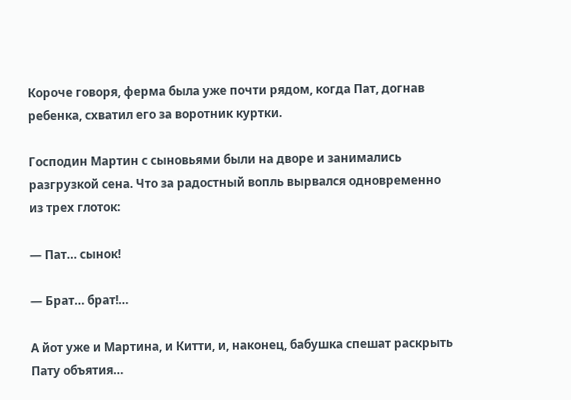Короче говоря, ферма была уже почти рядом, когда Пат, догнав ребенка, схватил его за воротник куртки.

Господин Мартин с сыновьями были на дворе и занимались разгрузкой сена. Что за радостный вопль вырвался одновременно из трех глоток:

— Пат… сынок!

— Брат… брат!…

А йот уже и Мартина, и Китти, и, наконец, бабушка спешат раскрыть Пату объятия…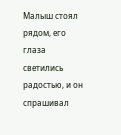Малыш стоял рядом, его глаза светились радостью, и он спрашивал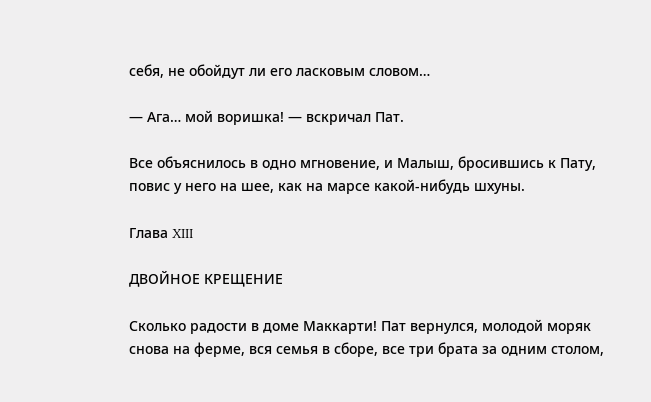себя, не обойдут ли его ласковым словом…

— Ага… мой воришка! — вскричал Пат.

Все объяснилось в одно мгновение, и Малыш, бросившись к Пату, повис у него на шее, как на марсе какой-нибудь шхуны.

Глава XIII

ДВОЙНОЕ КРЕЩЕНИЕ

Сколько радости в доме Маккарти! Пат вернулся, молодой моряк снова на ферме, вся семья в сборе, все три брата за одним столом,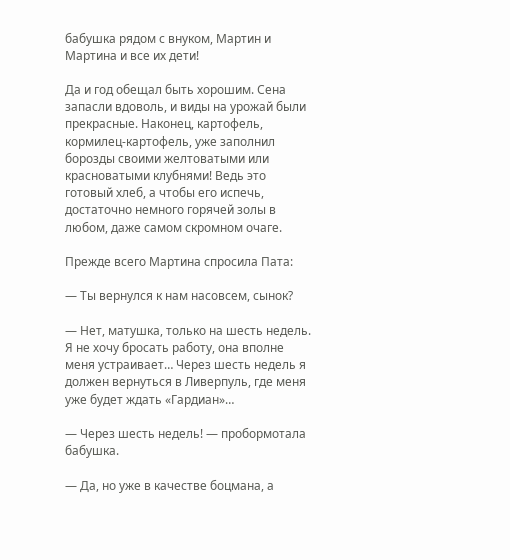бабушка рядом с внуком, Мартин и Мартина и все их дети!

Да и год обещал быть хорошим. Сена запасли вдоволь, и виды на урожай были прекрасные. Наконец, картофель, кормилец-картофель, уже заполнил борозды своими желтоватыми или красноватыми клубнями! Ведь это готовый хлеб, а чтобы его испечь, достаточно немного горячей золы в любом, даже самом скромном очаге.

Прежде всего Мартина спросила Пата:

— Ты вернулся к нам насовсем, сынок?

— Нет, матушка, только на шесть недель. Я не хочу бросать работу, она вполне меня устраивает… Через шесть недель я должен вернуться в Ливерпуль, где меня уже будет ждать «Гардиан»…

— Через шесть недель! — пробормотала бабушка.

— Да, но уже в качестве боцмана, а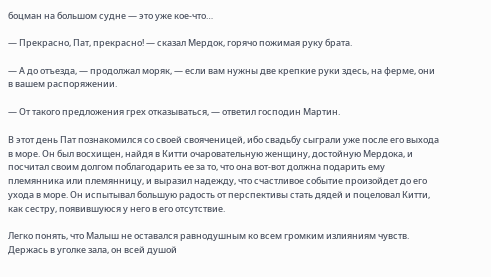боцман на большом судне — это уже кое-что…

— Прекрасно, Пат, прекрасно! — сказал Мердок, горячо пожимая руку брата.

— А до отъезда, — продолжал моряк, — если вам нужны две крепкие руки здесь, на ферме, они в вашем распоряжении.

— От такого предложения грех отказываться, — ответил господин Мартин.

В этот день Пат познакомился со своей свояченицей, ибо свадьбу сыграли уже после его выхода в море. Он был восхищен, найдя в Китти очаровательную женщину, достойную Мердока, и посчитал своим долгом поблагодарить ее за то, что она вот-вот должна подарить ему племянника или племянницу, и выразил надежду, что счастливое событие произойдет до его ухода в море. Он испытывал большую радость от перспективы стать дядей и поцеловал Китти, как сестру, появившуюся у него в его отсутствие.

Легко понять, что Малыш не оставался равнодушным ко всем громким излияниям чувств. Держась в уголке зала, он всей душой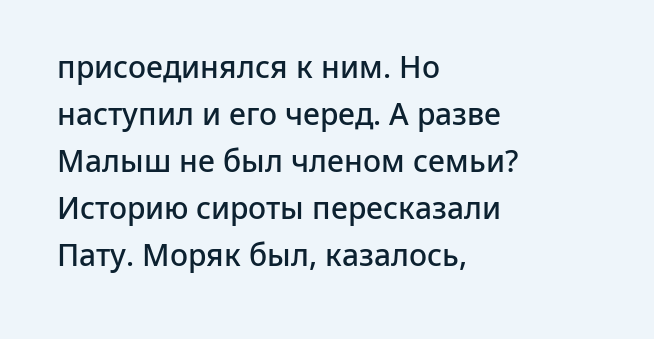присоединялся к ним. Но наступил и его черед. А разве Малыш не был членом семьи? Историю сироты пересказали Пату. Моряк был, казалось,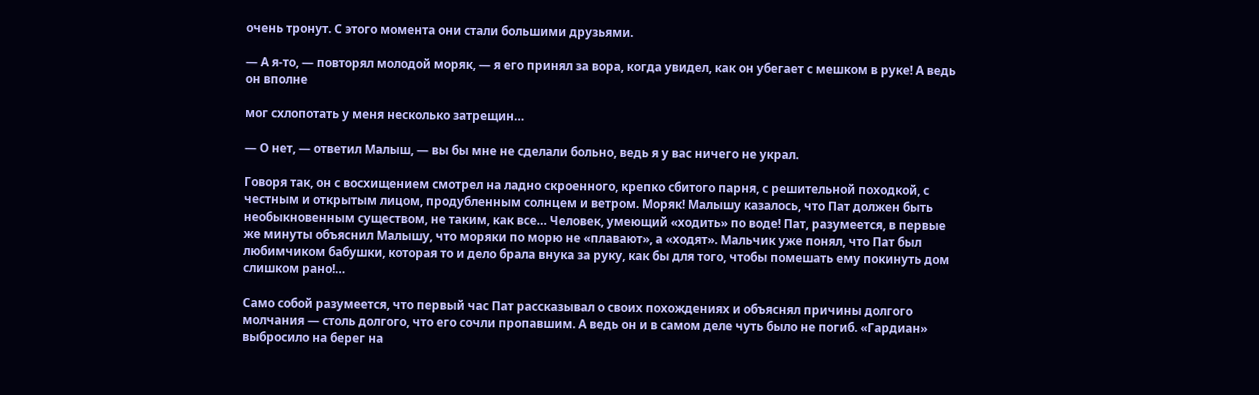очень тронут. С этого момента они стали большими друзьями.

— А я-то, — повторял молодой моряк, — я его принял за вора, когда увидел, как он убегает с мешком в руке! А ведь он вполне

мог схлопотать у меня несколько затрещин…

— О нет, — ответил Малыш, — вы бы мне не сделали больно, ведь я у вас ничего не украл.

Говоря так, он с восхищением смотрел на ладно скроенного, крепко сбитого парня, с решительной походкой, с честным и открытым лицом, продубленным солнцем и ветром. Моряк! Малышу казалось, что Пат должен быть необыкновенным существом, не таким, как все… Человек, умеющий «ходить» по воде! Пат, разумеется, в первые же минуты объяснил Малышу, что моряки по морю не «плавают», а «ходят». Мальчик уже понял, что Пат был любимчиком бабушки, которая то и дело брала внука за руку, как бы для того, чтобы помешать ему покинуть дом слишком рано!…

Само собой разумеется, что первый час Пат рассказывал о своих похождениях и объяснял причины долгого молчания — столь долгого, что его сочли пропавшим. А ведь он и в самом деле чуть было не погиб. «Гардиан» выбросило на берег на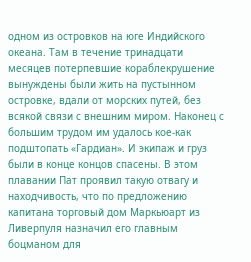одном из островков на юге Индийского океана. Там в течение тринадцати месяцев потерпевшие кораблекрушение вынуждены были жить на пустынном островке, вдали от морских путей, без всякой связи с внешним миром. Наконец с большим трудом им удалось кое-как подштопать «Гардиан». И экипаж и груз были в конце концов спасены. В этом плавании Пат проявил такую отвагу и находчивость, что по предложению капитана торговый дом Маркьюарт из Ливерпуля назначил его главным боцманом для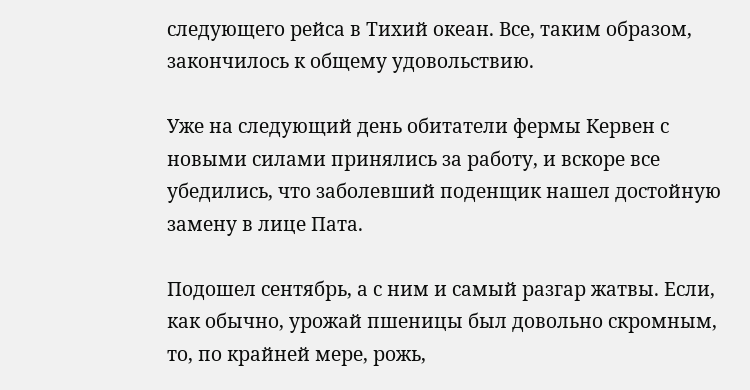следующего рейса в Тихий океан. Все, таким образом, закончилось к общему удовольствию.

Уже на следующий день обитатели фермы Кервен с новыми силами принялись за работу, и вскоре все убедились, что заболевший поденщик нашел достойную замену в лице Пата.

Подошел сентябрь, а с ним и самый разгар жатвы. Если, как обычно, урожай пшеницы был довольно скромным, то, по крайней мере, рожь,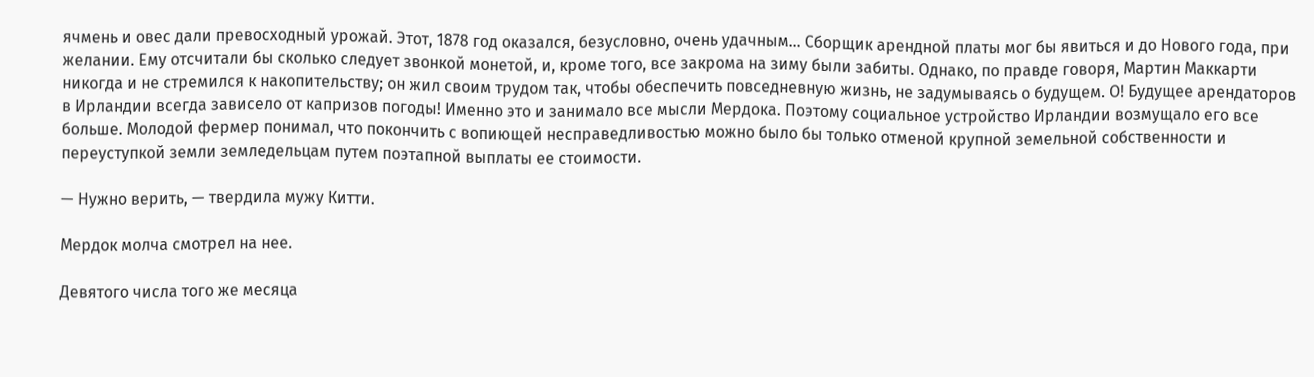ячмень и овес дали превосходный урожай. Этот, 1878 год оказался, безусловно, очень удачным… Сборщик арендной платы мог бы явиться и до Нового года, при желании. Ему отсчитали бы сколько следует звонкой монетой, и, кроме того, все закрома на зиму были забиты. Однако, по правде говоря, Мартин Маккарти никогда и не стремился к накопительству; он жил своим трудом так, чтобы обеспечить повседневную жизнь, не задумываясь о будущем. О! Будущее арендаторов в Ирландии всегда зависело от капризов погоды! Именно это и занимало все мысли Мердока. Поэтому социальное устройство Ирландии возмущало его все больше. Молодой фермер понимал, что покончить с вопиющей несправедливостью можно было бы только отменой крупной земельной собственности и переуступкой земли земледельцам путем поэтапной выплаты ее стоимости.

— Нужно верить, — твердила мужу Китти.

Мердок молча смотрел на нее.

Девятого числа того же месяца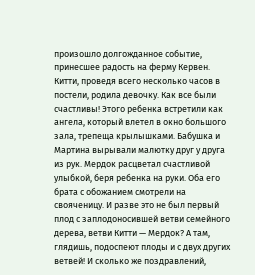произошло долгожданное событие, принесшее радость на ферму Кервен. Китти, проведя всего несколько часов в постели, родила девочку. Как все были счастливы! Этого ребенка встретили как ангела, который влетел в окно большого зала, трепеща крылышками. Бабушка и Мартина вырывали малютку друг у друга из рук. Мердок расцветал счастливой улыбкой, беря ребенка на руки. Оба его брата с обожанием смотрели на свояченицу. И разве это не был первый плод с заплодоносившей ветви семейного дерева, ветви Китти — Мердок? А там, глядишь, подоспеют плоды и с двух других ветвей! И сколько же поздравлений,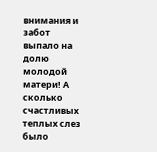внимания и забот выпало на долю молодой матери! А сколько счастливых теплых слез было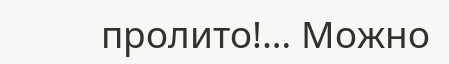пролито!… Можно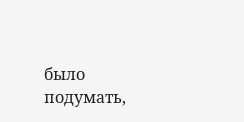было подумать,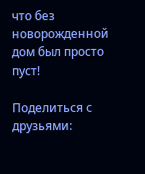что без новорожденной дом был просто пуст!

Поделиться с друзьями: